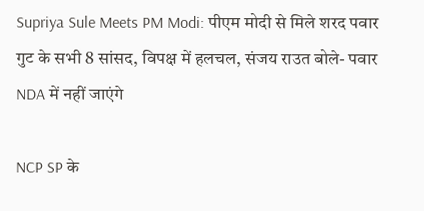Supriya Sule Meets PM Modi: पीएम मोदी से मिले शरद पवार गुट के सभी 8 सांसद, विपक्ष में हलचल, संजय राउत बोले- पवार NDA में नहीं जाएंगे

NCP SP के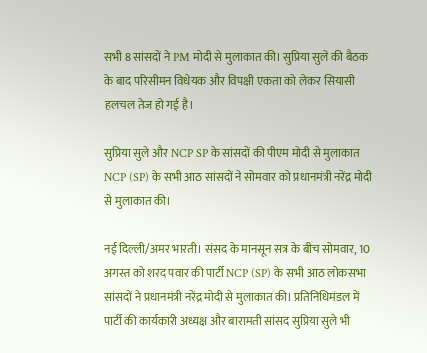सभी 8 सांसदों ने PM मोदी से मुलाकात की। सुप्रिया सुले की बैठक के बाद परिसीमन विधेयक और विपक्षी एकता को लेकर सियासी हलचल तेज हो गई है।

सुप्रिया सुले और NCP SP के सांसदों की पीएम मोदी से मुलाकात
NCP (SP) के सभी आठ सांसदों ने सोमवार को प्रधानमंत्री नरेंद्र मोदी से मुलाकात की।

नई दिल्ली/अमर भारती। संसद के मानसून सत्र के बीच सोमवार, 10 अगस्त को शरद पवार की पार्टी NCP (SP) के सभी आठ लोकसभा सांसदों ने प्रधानमंत्री नरेंद्र मोदी से मुलाकात की। प्रतिनिधिमंडल में पार्टी की कार्यकारी अध्यक्ष और बारामती सांसद सुप्रिया सुले भी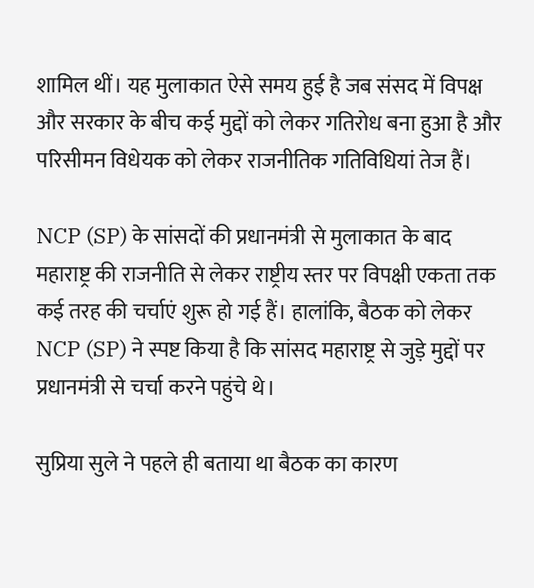शामिल थीं। यह मुलाकात ऐसे समय हुई है जब संसद में विपक्ष और सरकार के बीच कई मुद्दों को लेकर गतिरोध बना हुआ है और परिसीमन विधेयक को लेकर राजनीतिक गतिविधियां तेज हैं।

NCP (SP) के सांसदों की प्रधानमंत्री से मुलाकात के बाद महाराष्ट्र की राजनीति से लेकर राष्ट्रीय स्तर पर विपक्षी एकता तक कई तरह की चर्चाएं शुरू हो गई हैं। हालांकि, बैठक को लेकर NCP (SP) ने स्पष्ट किया है कि सांसद महाराष्ट्र से जुड़े मुद्दों पर प्रधानमंत्री से चर्चा करने पहुंचे थे।

सुप्रिया सुले ने पहले ही बताया था बैठक का कारण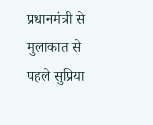प्रधानमंत्री से मुलाकात से पहले सुप्रिया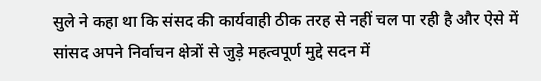सुले ने कहा था कि संसद की कार्यवाही ठीक तरह से नहीं चल पा रही है और ऐसे में सांसद अपने निर्वाचन क्षेत्रों से जुड़े महत्वपूर्ण मुद्दे सदन में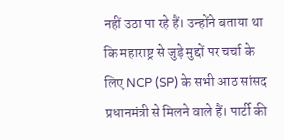नहीं उठा पा रहे हैं। उन्होंने बताया था कि महाराष्ट्र से जुड़े मुद्दों पर चर्चा के लिए NCP (SP) के सभी आठ सांसद प्रधानमंत्री से मिलने वाले हैं। पार्टी की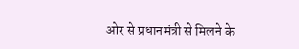ओर से प्रधानमंत्री से मिलने के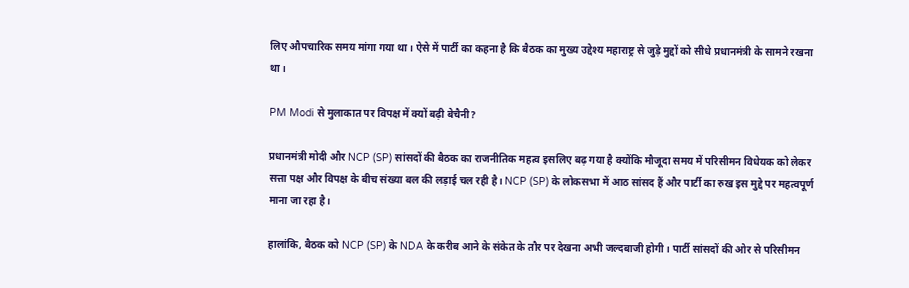लिए औपचारिक समय मांगा गया था। ऐसे में पार्टी का कहना है कि बैठक का मुख्य उद्देश्य महाराष्ट्र से जुड़े मुद्दों को सीधे प्रधानमंत्री के सामने रखना था।

PM Modi से मुलाकात पर विपक्ष में क्यों बढ़ी बेचैनी?

प्रधानमंत्री मोदी और NCP (SP) सांसदों की बैठक का राजनीतिक महत्व इसलिए बढ़ गया है क्योंकि मौजूदा समय में परिसीमन विधेयक को लेकर सत्ता पक्ष और विपक्ष के बीच संख्या बल की लड़ाई चल रही है। NCP (SP) के लोकसभा में आठ सांसद हैं और पार्टी का रुख इस मुद्दे पर महत्वपूर्ण माना जा रहा है।

हालांकि, बैठक को NCP (SP) के NDA के करीब आने के संकेत के तौर पर देखना अभी जल्दबाजी होगी। पार्टी सांसदों की ओर से परिसीमन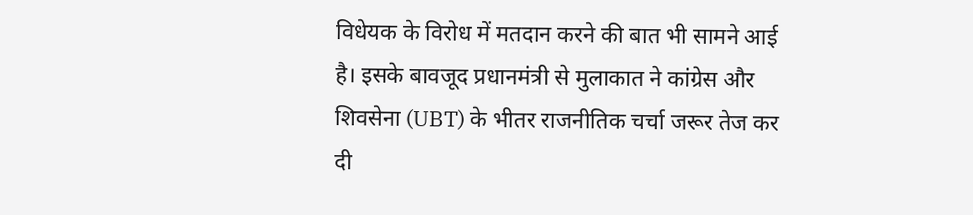विधेयक के विरोध में मतदान करने की बात भी सामने आई है। इसके बावजूद प्रधानमंत्री से मुलाकात ने कांग्रेस और शिवसेना (UBT) के भीतर राजनीतिक चर्चा जरूर तेज कर दी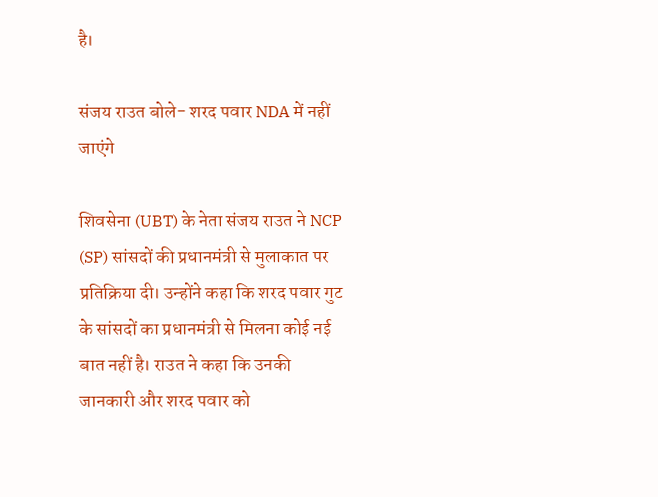है।

संजय राउत बोले- शरद पवार NDA में नहीं जाएंगे

शिवसेना (UBT) के नेता संजय राउत ने NCP (SP) सांसदों की प्रधानमंत्री से मुलाकात पर प्रतिक्रिया दी। उन्होंने कहा कि शरद पवार गुट के सांसदों का प्रधानमंत्री से मिलना कोई नई बात नहीं है। राउत ने कहा कि उनकी जानकारी और शरद पवार को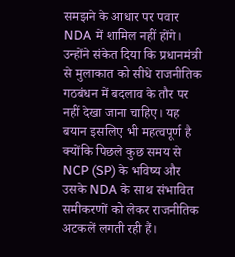समझने के आधार पर पवार NDA में शामिल नहीं होंगे। उन्होंने संकेत दिया कि प्रधानमंत्री से मुलाकात को सीधे राजनीतिक गठबंधन में बदलाव के तौर पर नहीं देखा जाना चाहिए। यह बयान इसलिए भी महत्वपूर्ण है क्योंकि पिछले कुछ समय से NCP (SP) के भविष्य और उसके NDA के साथ संभावित समीकरणों को लेकर राजनीतिक अटकलें लगती रही हैं।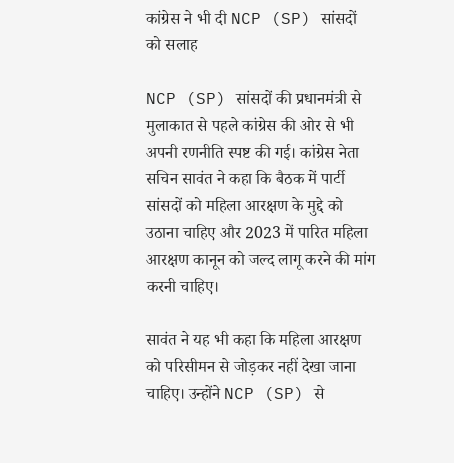कांग्रेस ने भी दी NCP (SP) सांसदों को सलाह

NCP (SP) सांसदों की प्रधानमंत्री से मुलाकात से पहले कांग्रेस की ओर से भी अपनी रणनीति स्पष्ट की गई। कांग्रेस नेता सचिन सावंत ने कहा कि बैठक में पार्टी सांसदों को महिला आरक्षण के मुद्दे को उठाना चाहिए और 2023 में पारित महिला आरक्षण कानून को जल्द लागू करने की मांग करनी चाहिए।

सावंत ने यह भी कहा कि महिला आरक्षण को परिसीमन से जोड़कर नहीं देखा जाना चाहिए। उन्होंने NCP (SP) से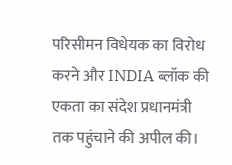परिसीमन विधेयक का विरोध करने और INDIA ब्लॉक की एकता का संदेश प्रधानमंत्री तक पहुंचाने की अपील की।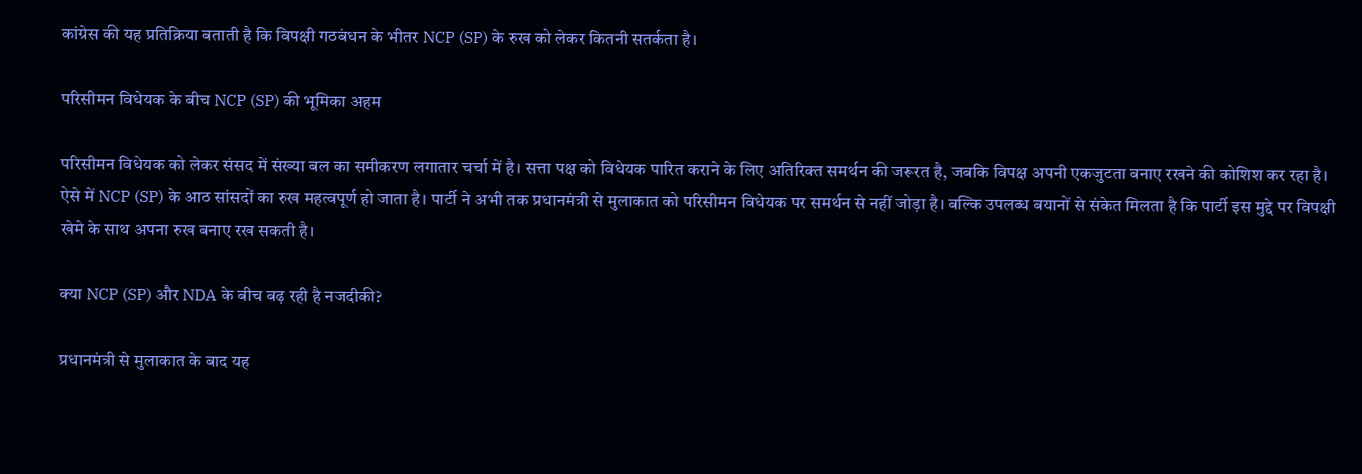कांग्रेस की यह प्रतिक्रिया बताती है कि विपक्षी गठबंधन के भीतर NCP (SP) के रुख को लेकर कितनी सतर्कता है।

परिसीमन विधेयक के बीच NCP (SP) की भूमिका अहम

परिसीमन विधेयक को लेकर संसद में संख्या बल का समीकरण लगातार चर्चा में है। सत्ता पक्ष को विधेयक पारित कराने के लिए अतिरिक्त समर्थन की जरूरत है, जबकि विपक्ष अपनी एकजुटता बनाए रखने की कोशिश कर रहा है। ऐसे में NCP (SP) के आठ सांसदों का रुख महत्वपूर्ण हो जाता है। पार्टी ने अभी तक प्रधानमंत्री से मुलाकात को परिसीमन विधेयक पर समर्थन से नहीं जोड़ा है। बल्कि उपलब्ध बयानों से संकेत मिलता है कि पार्टी इस मुद्दे पर विपक्षी खेमे के साथ अपना रुख बनाए रख सकती है।

क्या NCP (SP) और NDA के बीच बढ़ रही है नजदीकी?

प्रधानमंत्री से मुलाकात के बाद यह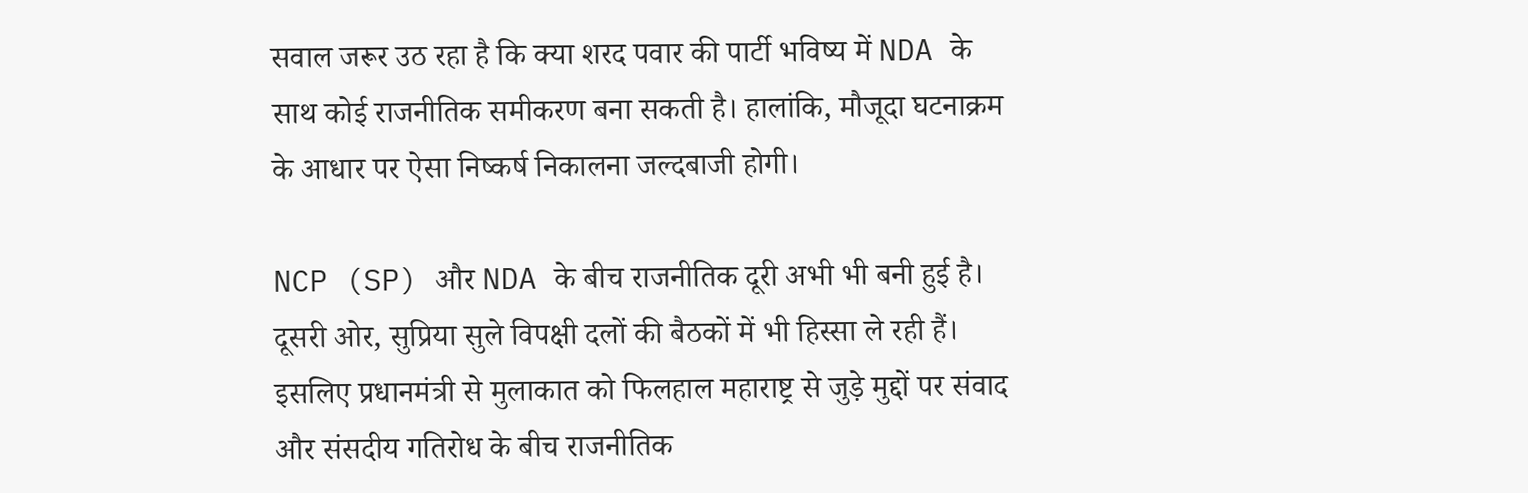सवाल जरूर उठ रहा है कि क्या शरद पवार की पार्टी भविष्य में NDA के साथ कोई राजनीतिक समीकरण बना सकती है। हालांकि, मौजूदा घटनाक्रम के आधार पर ऐसा निष्कर्ष निकालना जल्दबाजी होगी।

NCP (SP) और NDA के बीच राजनीतिक दूरी अभी भी बनी हुई है। दूसरी ओर, सुप्रिया सुले विपक्षी दलों की बैठकों में भी हिस्सा ले रही हैं। इसलिए प्रधानमंत्री से मुलाकात को फिलहाल महाराष्ट्र से जुड़े मुद्दों पर संवाद और संसदीय गतिरोध के बीच राजनीतिक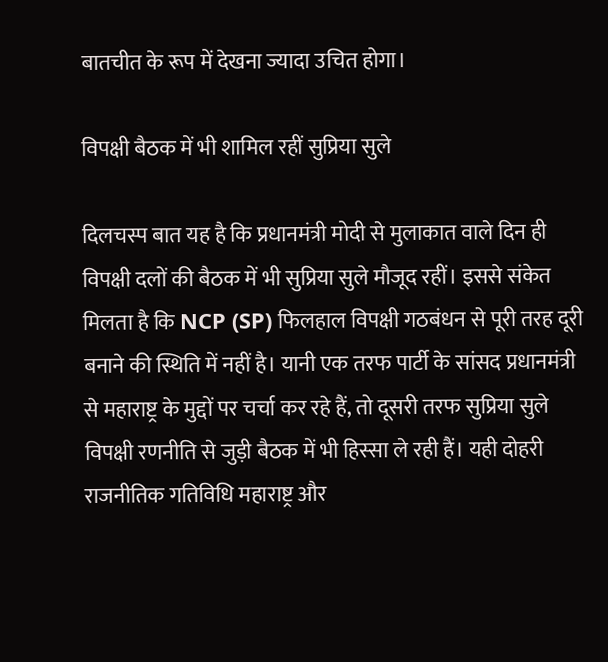बातचीत के रूप में देखना ज्यादा उचित होगा।

विपक्षी बैठक में भी शामिल रहीं सुप्रिया सुले

दिलचस्प बात यह है कि प्रधानमंत्री मोदी से मुलाकात वाले दिन ही विपक्षी दलों की बैठक में भी सुप्रिया सुले मौजूद रहीं। इससे संकेत मिलता है कि NCP (SP) फिलहाल विपक्षी गठबंधन से पूरी तरह दूरी बनाने की स्थिति में नहीं है। यानी एक तरफ पार्टी के सांसद प्रधानमंत्री से महाराष्ट्र के मुद्दों पर चर्चा कर रहे हैं, तो दूसरी तरफ सुप्रिया सुले विपक्षी रणनीति से जुड़ी बैठक में भी हिस्सा ले रही हैं। यही दोहरी राजनीतिक गतिविधि महाराष्ट्र और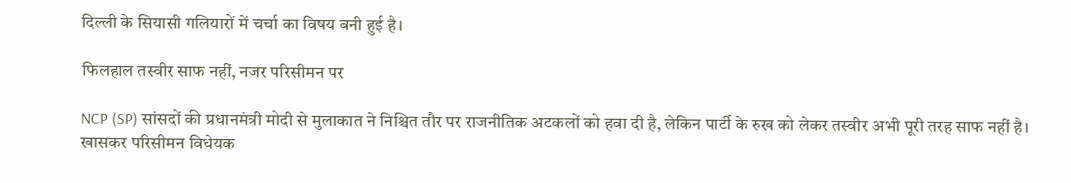दिल्ली के सियासी गलियारों में चर्चा का विषय बनी हुई है।

फिलहाल तस्वीर साफ नहीं, नजर परिसीमन पर

NCP (SP) सांसदों की प्रधानमंत्री मोदी से मुलाकात ने निश्चित तौर पर राजनीतिक अटकलों को हवा दी है, लेकिन पार्टी के रुख को लेकर तस्वीर अभी पूरी तरह साफ नहीं है। खासकर परिसीमन विधेयक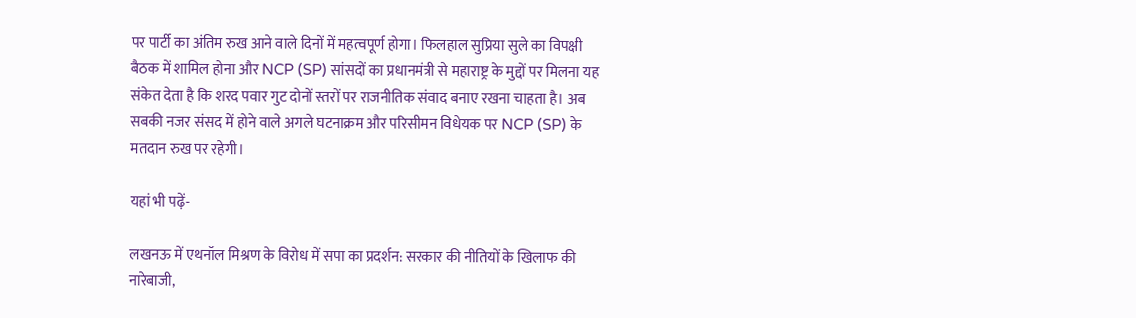पर पार्टी का अंतिम रुख आने वाले दिनों में महत्वपूर्ण होगा। फिलहाल सुप्रिया सुले का विपक्षी बैठक में शामिल होना और NCP (SP) सांसदों का प्रधानमंत्री से महाराष्ट्र के मुद्दों पर मिलना यह संकेत देता है कि शरद पवार गुट दोनों स्तरों पर राजनीतिक संवाद बनाए रखना चाहता है। अब सबकी नजर संसद में होने वाले अगले घटनाक्रम और परिसीमन विधेयक पर NCP (SP) के मतदान रुख पर रहेगी।

यहां भी पढ़ें-

लखनऊ में एथनॉल मिश्रण के विरोध में सपा का प्रदर्शन: सरकार की नीतियों के खिलाफ की नारेबाजी,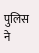पुलिस ने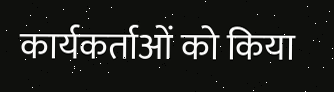कार्यकर्ताओं को किया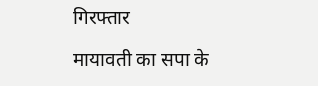गिरफ्तार

मायावती का सपा के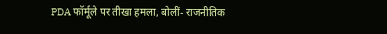PDA फॉर्मूले पर तीखा हमला, बोलीं- राजनीतिक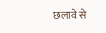छलावे से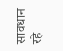सावधान रहे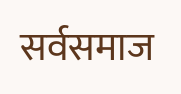सर्वसमाज